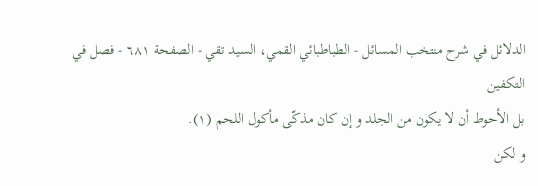الدلائل في شرح منتخب المسائل - الطباطبائي القمي، السید تقي - الصفحة ٦٨١ - فصل في التكفين
بل الأحوط أن لا يكون من الجلد و إن كان مذكّى مأكول اللحم (١).
و لكن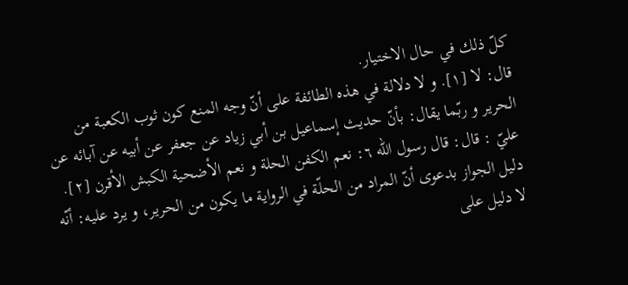كلّ ذلك في حال الاختيار.
قال: لا [١]. و لا دلالة في هذه الطائفة على أنّ وجه المنع كون ثوب الكعبة من الحرير و ربّما يقال: بأنّ حديث إسماعيل بن أبي زياد عن جعفر عن أبيه عن آبائه عن عليّ : قال: قال رسول اللّه ٦: نعم الكفن الحلة و نعم الأضحية الكبش الأقرن [٢]. دليل الجواز بدعوى أنّ المراد من الحلّة في الرواية ما يكون من الحرير، و يرد عليه: أنّه لا دليل على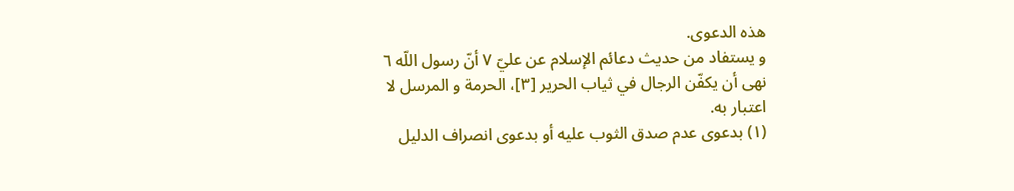هذه الدعوى.
و يستفاد من حديث دعائم الإسلام عن عليّ ٧ أنّ رسول اللّه ٦ نهى أن يكفّن الرجال في ثياب الحرير [٣]، الحرمة و المرسل لا اعتبار به.
(١) بدعوى عدم صدق الثوب عليه أو بدعوى انصراف الدليل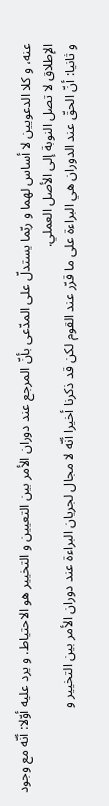عنه، و كلا الدعويين لا أساس لهما و ربّما يستدلّ على المدّعى بأنّ المرجع عند دوران الأمر بين التعيين و التخيير هو الاحتياط. و يرد عليه أوّلا: أنّه مع وجود الإطلاق لا تصل النوبة إلى الأصل العملي.
و ثانيا: أنّ الحقّ عند الدوران هي البراءة على ما قرّر عند القوم لكن قد ذكرنا أخيرا أنّه لا مجال لجريان البراءة عند دوران الأمر بين التخيير و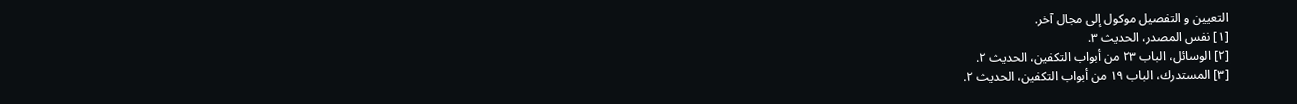التعيين و التفصيل موكول إلى مجال آخر.
[١] نفس المصدر، الحديث ٣.
[٢] الوسائل، الباب ٢٣ من أبواب التكفين، الحديث ٢.
[٣] المستدرك، الباب ١٩ من أبواب التكفين، الحديث ٢.